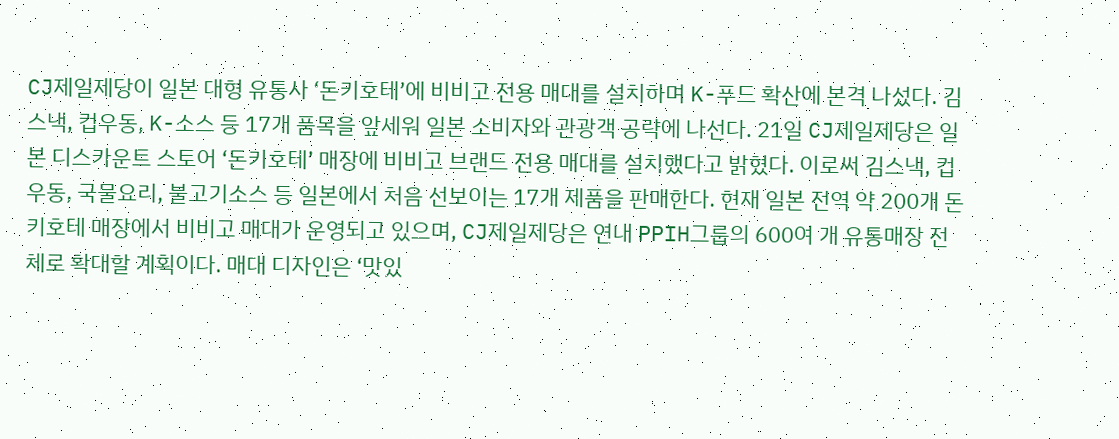CJ제일제당이 일본 대형 유통사 ‘돈키호테’에 비비고 전용 매대를 설치하며 K-푸드 확산에 본격 나섰다. 김스낵, 컵우동, K-소스 등 17개 품목을 앞세워 일본 소비자와 관광객 공략에 나선다. 21일 CJ제일제당은 일본 디스카운트 스토어 ‘돈키호테’ 매장에 비비고 브랜드 전용 매대를 설치했다고 밝혔다. 이로써 김스낵, 컵우동, 국물요리, 불고기소스 등 일본에서 처음 선보이는 17개 제품을 판매한다. 현재 일본 전역 약 200개 돈키호테 매장에서 비비고 매대가 운영되고 있으며, CJ제일제당은 연내 PPIH그룹의 600여 개 유통매장 전체로 확대할 계획이다. 매대 디자인은 ‘맛있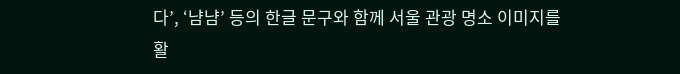다’, ‘냠냠’ 등의 한글 문구와 함께 서울 관광 명소 이미지를 활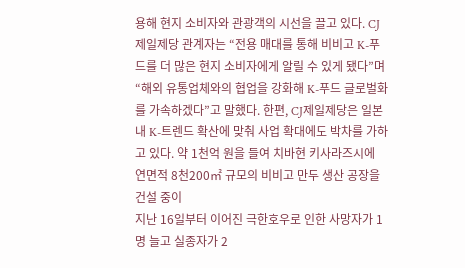용해 현지 소비자와 관광객의 시선을 끌고 있다. CJ제일제당 관계자는 “전용 매대를 통해 비비고 K-푸드를 더 많은 현지 소비자에게 알릴 수 있게 됐다”며 “해외 유통업체와의 협업을 강화해 K-푸드 글로벌화를 가속하겠다”고 말했다. 한편, CJ제일제당은 일본 내 K-트렌드 확산에 맞춰 사업 확대에도 박차를 가하고 있다. 약 1천억 원을 들여 치바현 키사라즈시에 연면적 8천200㎡ 규모의 비비고 만두 생산 공장을 건설 중이
지난 16일부터 이어진 극한호우로 인한 사망자가 1명 늘고 실종자가 2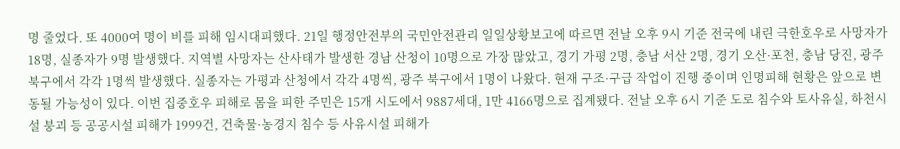명 줄었다. 또 4000여 명이 비를 피해 임시대피했다. 21일 행정안전부의 국민안전관리 일일상황보고에 따르면 전날 오후 9시 기준 전국에 내린 극한호우로 사망자가 18명, 실종자가 9명 발생했다. 지역별 사망자는 산사태가 발생한 경남 산청이 10명으로 가장 많았고, 경기 가평 2명, 충남 서산 2명, 경기 오산·포천, 충남 당진, 광주 북구에서 각각 1명씩 발생했다. 실종자는 가평과 산청에서 각각 4명씩, 광주 북구에서 1명이 나왔다. 현재 구조·구급 작업이 진행 중이며 인명피해 현황은 앞으로 변동될 가능성이 있다. 이번 집중호우 피해로 몸을 피한 주민은 15개 시도에서 9887세대, 1만 4166명으로 집계됐다. 전날 오후 6시 기준 도로 침수와 토사유실, 하천시설 붕괴 등 공공시설 피해가 1999건, 건축물·농경지 침수 등 사유시설 피해가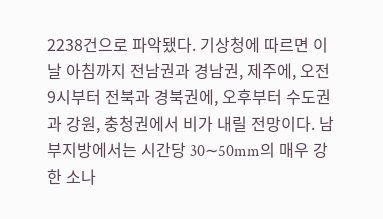2238건으로 파악됐다. 기상청에 따르면 이날 아침까지 전남권과 경남권, 제주에, 오전 9시부터 전북과 경북권에, 오후부터 수도권과 강원, 충청권에서 비가 내릴 전망이다. 남부지방에서는 시간당 30∼50mm의 매우 강한 소나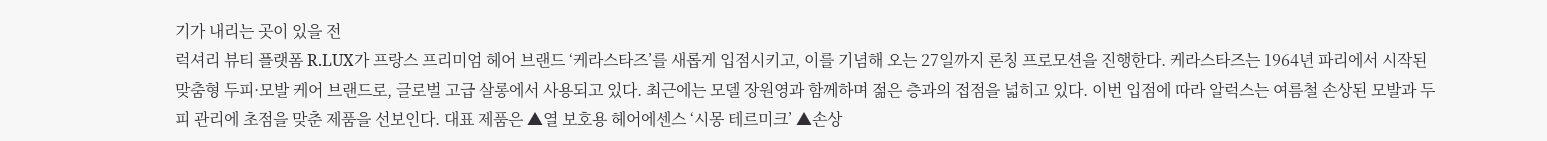기가 내리는 곳이 있을 전
럭셔리 뷰티 플랫폼 R.LUX가 프랑스 프리미엄 헤어 브랜드 ‘케라스타즈’를 새롭게 입점시키고, 이를 기념해 오는 27일까지 론칭 프로모션을 진행한다. 케라스타즈는 1964년 파리에서 시작된 맞춤형 두피·모발 케어 브랜드로, 글로벌 고급 살롱에서 사용되고 있다. 최근에는 모델 장원영과 함께하며 젊은 층과의 접점을 넓히고 있다. 이번 입점에 따라 알럭스는 여름철 손상된 모발과 두피 관리에 초점을 맞춘 제품을 선보인다. 대표 제품은 ▲열 보호용 헤어에센스 ‘시몽 테르미크’ ▲손상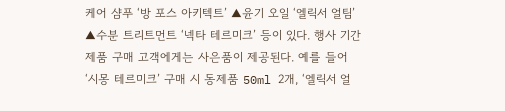케어 샴푸 ‘방 포스 아키텍트’ ▲윤기 오일 ‘엘릭서 얼팀’ ▲수분 트리트먼트 ‘넥타 테르미크’ 등이 있다. 행사 기간 제품 구매 고객에게는 사은품이 제공된다. 예를 들어 ‘시몽 테르미크’ 구매 시 동제품 50ml 2개, ‘엘릭서 얼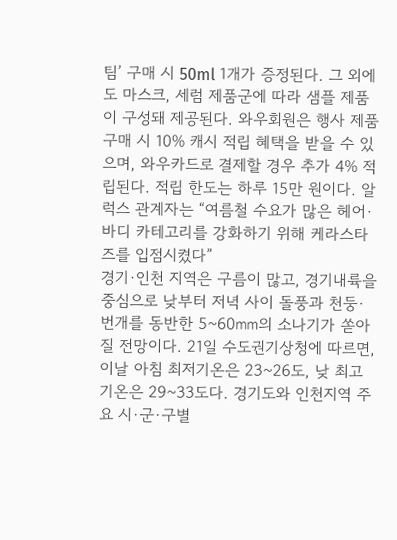팀’ 구매 시 50ml 1개가 증정된다. 그 외에도 마스크, 세럼 제품군에 따라 샘플 제품이 구성돼 제공된다. 와우회원은 행사 제품 구매 시 10% 캐시 적립 혜택을 받을 수 있으며, 와우카드로 결제할 경우 추가 4% 적립된다. 적립 한도는 하루 15만 원이다. 알럭스 관계자는 “여름철 수요가 많은 헤어·바디 카테고리를 강화하기 위해 케라스타즈를 입점시켰다”
경기·인천 지역은 구름이 많고, 경기내륙을 중심으로 낮부터 저녁 사이 돌풍과 천둥·번개를 동반한 5~60㎜의 소나기가 쏟아질 전망이다. 21일 수도권기상청에 따르면,이날 아침 최저기온은 23~26도, 낮 최고기온은 29~33도다. 경기도와 인천지역 주요 시·군·구별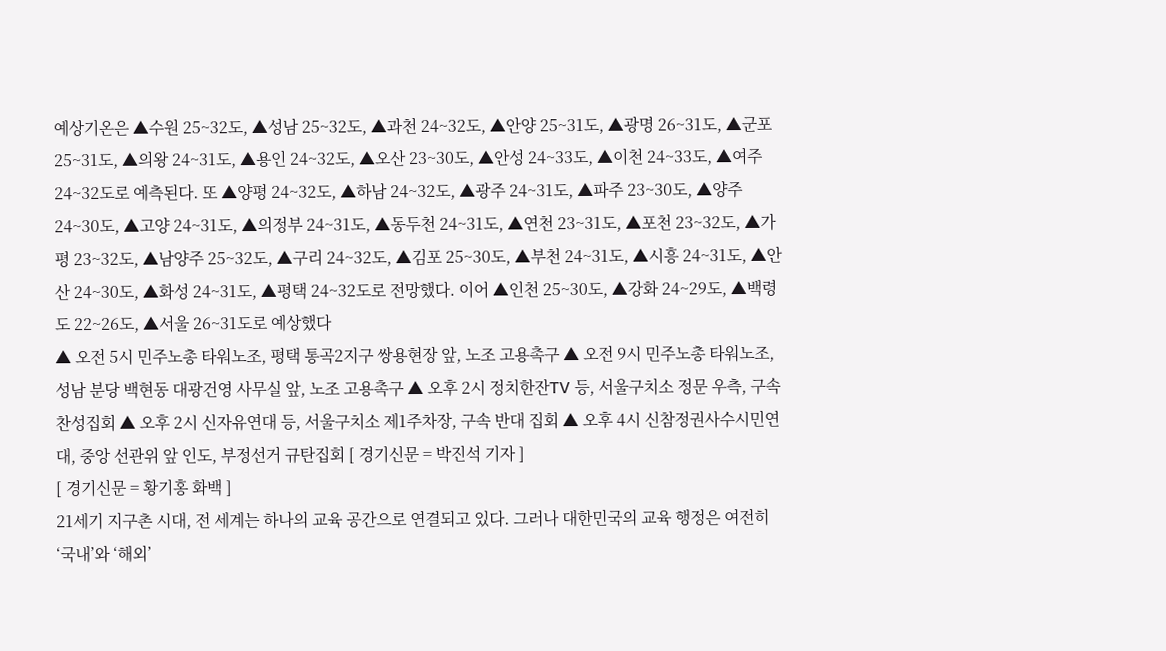예상기온은 ▲수원 25~32도, ▲성남 25~32도, ▲과천 24~32도, ▲안양 25~31도, ▲광명 26~31도, ▲군포 25~31도, ▲의왕 24~31도, ▲용인 24~32도, ▲오산 23~30도, ▲안성 24~33도, ▲이천 24~33도, ▲여주 24~32도로 예측된다. 또 ▲양평 24~32도, ▲하남 24~32도, ▲광주 24~31도, ▲파주 23~30도, ▲양주 24~30도, ▲고양 24~31도, ▲의정부 24~31도, ▲동두천 24~31도, ▲연천 23~31도, ▲포천 23~32도, ▲가평 23~32도, ▲남양주 25~32도, ▲구리 24~32도, ▲김포 25~30도, ▲부천 24~31도, ▲시흥 24~31도, ▲안산 24~30도, ▲화성 24~31도, ▲평택 24~32도로 전망했다. 이어 ▲인천 25~30도, ▲강화 24~29도, ▲백령도 22~26도, ▲서울 26~31도로 예상했다
▲ 오전 5시 민주노총 타워노조, 평택 통곡2지구 쌍용현장 앞, 노조 고용촉구 ▲ 오전 9시 민주노총 타워노조, 성남 분당 백현동 대광건영 사무실 앞, 노조 고용촉구 ▲ 오후 2시 정치한잔TV 등, 서울구치소 정문 우측, 구속찬성집회 ▲ 오후 2시 신자유연대 등, 서울구치소 제1주차장, 구속 반대 집회 ▲ 오후 4시 신참정권사수시민연대, 중앙 선관위 앞 인도, 부정선거 규탄집회 [ 경기신문 = 박진석 기자 ]
[ 경기신문 = 황기홍 화백 ]
21세기 지구촌 시대, 전 세계는 하나의 교육 공간으로 연결되고 있다. 그러나 대한민국의 교육 행정은 여전히 ‘국내’와 ‘해외’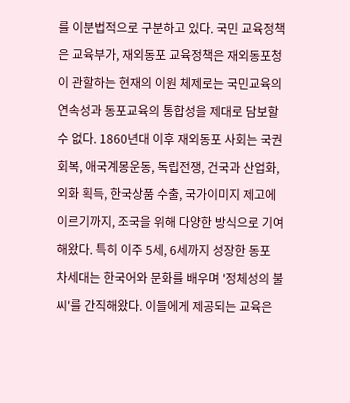를 이분법적으로 구분하고 있다. 국민 교육정책은 교육부가, 재외동포 교육정책은 재외동포청이 관할하는 현재의 이원 체제로는 국민교육의 연속성과 동포교육의 통합성을 제대로 담보할 수 없다. 1860년대 이후 재외동포 사회는 국권회복, 애국계몽운동, 독립전쟁, 건국과 산업화, 외화 획득, 한국상품 수출, 국가이미지 제고에 이르기까지, 조국을 위해 다양한 방식으로 기여해왔다. 특히 이주 5세, 6세까지 성장한 동포 차세대는 한국어와 문화를 배우며 '정체성의 불씨'를 간직해왔다. 이들에게 제공되는 교육은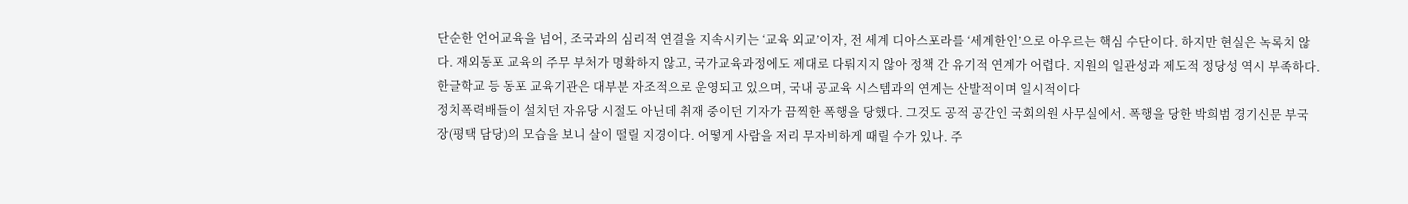단순한 언어교육을 넘어, 조국과의 심리적 연결을 지속시키는 ‘교육 외교’이자, 전 세계 디아스포라를 ‘세계한인’으로 아우르는 핵심 수단이다. 하지만 현실은 녹록치 않다. 재외동포 교육의 주무 부처가 명확하지 않고, 국가교육과정에도 제대로 다뤄지지 않아 정책 간 유기적 연계가 어렵다. 지원의 일관성과 제도적 정당성 역시 부족하다. 한글학교 등 동포 교육기관은 대부분 자조적으로 운영되고 있으며, 국내 공교육 시스템과의 연계는 산발적이며 일시적이다
정치폭력배들이 설치던 자유당 시절도 아닌데 취재 중이던 기자가 끔찍한 폭행을 당했다. 그것도 공적 공간인 국회의원 사무실에서. 폭행을 당한 박희범 경기신문 부국장(평택 담당)의 모습을 보니 살이 떨릴 지경이다. 어떻게 사람을 저리 무자비하게 때릴 수가 있나. 주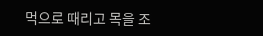먹으로 때리고 목을 조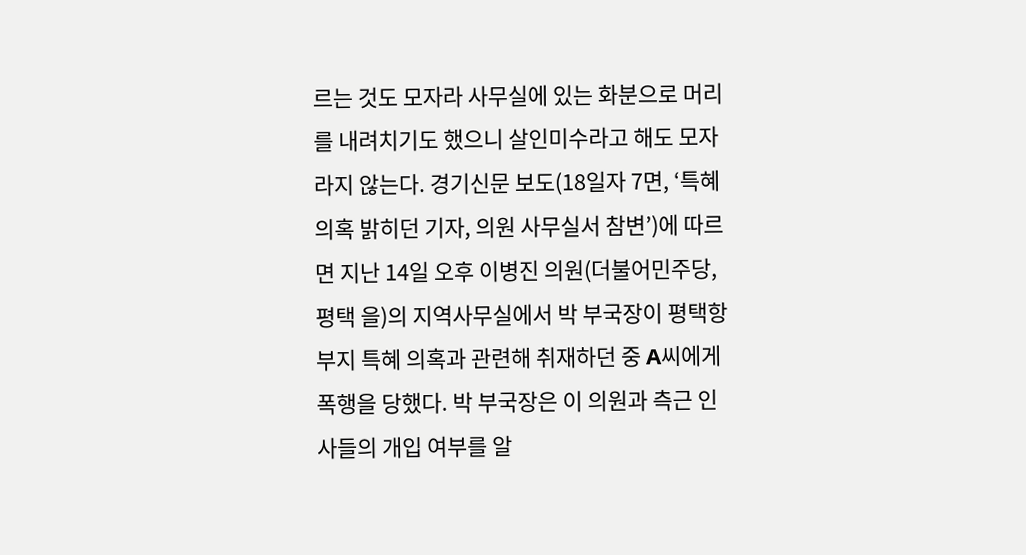르는 것도 모자라 사무실에 있는 화분으로 머리를 내려치기도 했으니 살인미수라고 해도 모자라지 않는다. 경기신문 보도(18일자 7면, ‘특혜 의혹 밝히던 기자, 의원 사무실서 참변’)에 따르면 지난 14일 오후 이병진 의원(더불어민주당, 평택 을)의 지역사무실에서 박 부국장이 평택항 부지 특혜 의혹과 관련해 취재하던 중 A씨에게 폭행을 당했다. 박 부국장은 이 의원과 측근 인사들의 개입 여부를 알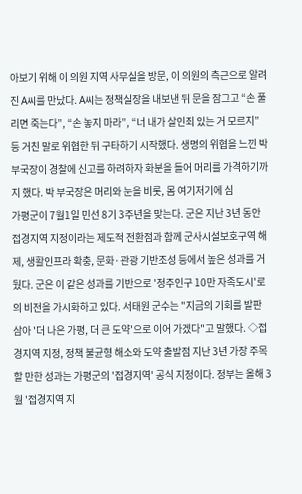아보기 위해 이 의원 지역 사무실을 방문, 이 의원의 측근으로 알려진 A씨를 만났다. A씨는 정책실장을 내보낸 뒤 문을 잠그고 “손 풀리면 죽는다”, “손 놓지 마라”, “너 내가 살인죄 있는 거 모르지” 등 거친 말로 위협한 뒤 구타하기 시작했다. 생명의 위협을 느낀 박 부국장이 경찰에 신고를 하려하자 화분을 들어 머리를 가격하기까지 했다. 박 부국장은 머리와 눈을 비롯, 몸 여기저기에 심
가평군이 7월1일 민선 8기 3주년을 맞는다. 군은 지난 3년 동안 접경지역 지정이라는 제도적 전환점과 함께 군사시설보호구역 해제, 생활인프라 확충, 문화·관광 기반조성 등에서 높은 성과를 거뒀다. 군은 이 같은 성과를 기반으로 '정주인구 10만 자족도시'로의 비전을 가시화하고 있다. 서태원 군수는 "지금의 기회를 발판 삼아 '더 나은 가평, 더 큰 도약'으로 이어 가겠다"고 말했다. ◇접경지역 지정, 정책 불균형 해소와 도약 출발점 지난 3년 가장 주목할 만한 성과는 가평군의 '접경지역' 공식 지정이다. 정부는 올해 3월 '접경지역 지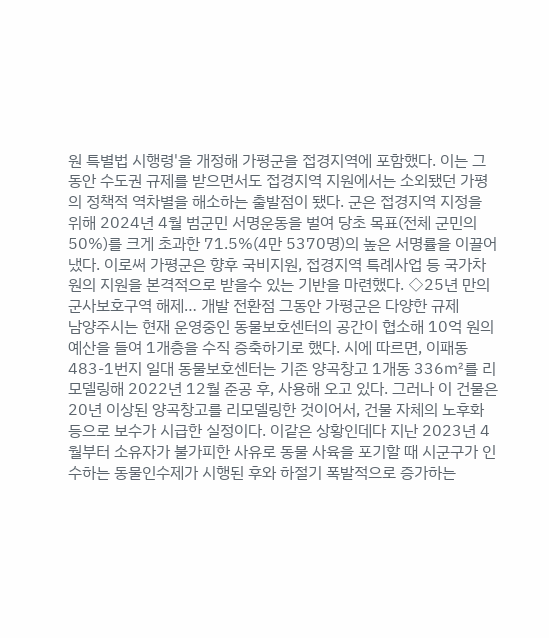원 특별법 시행령'을 개정해 가평군을 접경지역에 포함했다. 이는 그동안 수도권 규제를 받으면서도 접경지역 지원에서는 소외됐던 가평의 정책적 역차별을 해소하는 출발점이 됐다. 군은 접경지역 지정을 위해 2024년 4월 범군민 서명운동을 벌여 당초 목표(전체 군민의 50%)를 크게 초과한 71.5%(4만 5370명)의 높은 서명률을 이끌어 냈다. 이로써 가평군은 향후 국비지원, 접경지역 특례사업 등 국가차원의 지원을 본격적으로 받을수 있는 기반을 마련했다. ◇25년 만의 군사보호구역 해제… 개발 전환점 그동안 가평군은 다양한 규제
남양주시는 현재 운영중인 동물보호센터의 공간이 협소해 10억 원의 예산을 들여 1개층을 수직 증축하기로 했다. 시에 따르면, 이패동 483-1번지 일대 동물보호센터는 기존 양곡창고 1개동 336㎡를 리모델링해 2022년 12월 준공 후, 사용해 오고 있다. 그러나 이 건물은 20년 이상된 양곡창고를 리모델링한 것이어서, 건물 자체의 노후화 등으로 보수가 시급한 실정이다. 이같은 상황인데다 지난 2023년 4월부터 소유자가 불가피한 사유로 동물 사육을 포기할 때 시군구가 인수하는 동물인수제가 시행된 후와 하절기 폭발적으로 증가하는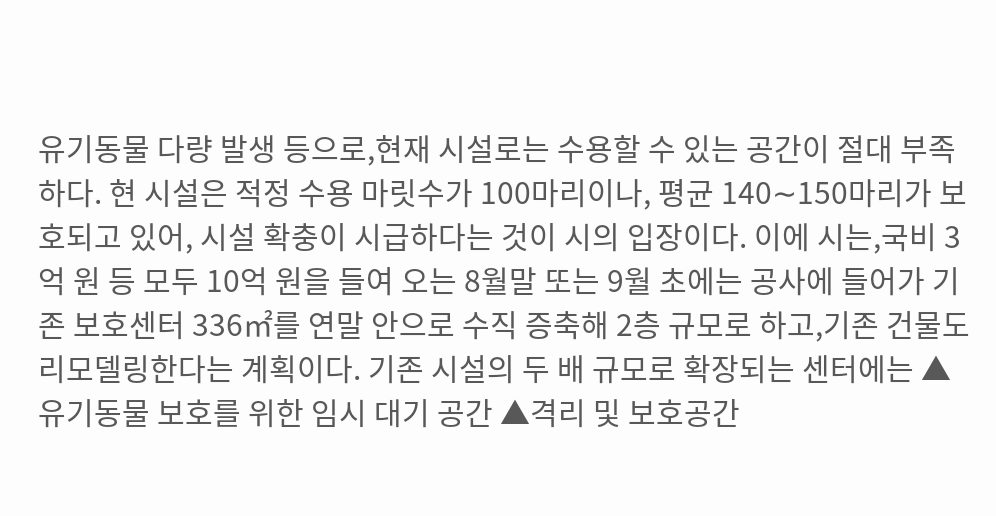유기동물 다량 발생 등으로,현재 시설로는 수용할 수 있는 공간이 절대 부족하다. 현 시설은 적정 수용 마릿수가 100마리이나, 평균 140∼150마리가 보호되고 있어, 시설 확충이 시급하다는 것이 시의 입장이다. 이에 시는,국비 3억 원 등 모두 10억 원을 들여 오는 8월말 또는 9월 초에는 공사에 들어가 기존 보호센터 336㎡를 연말 안으로 수직 증축해 2층 규모로 하고,기존 건물도 리모델링한다는 계획이다. 기존 시설의 두 배 규모로 확장되는 센터에는 ▲유기동물 보호를 위한 임시 대기 공간 ▲격리 및 보호공간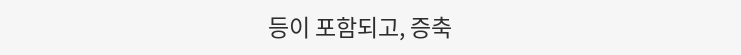등이 포함되고, 증축